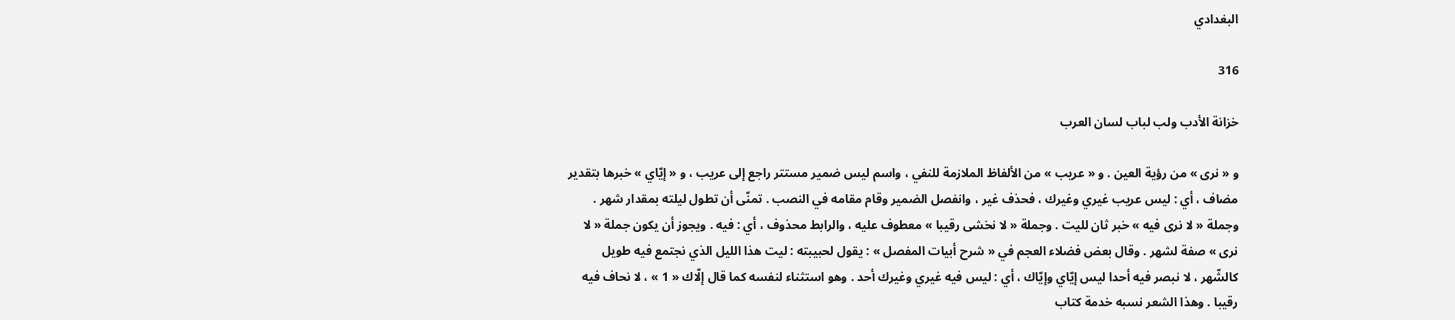البغدادي

316

خزانة الأدب ولب لباب لسان العرب

و « نرى » من رؤية العين . و « عريب » من الألفاظ الملازمة للنفي ، واسم ليس ضمير مستتر راجع إلى عريب ، و « إيّاي » خبرها بتقدير مضاف ، أي : ليس عريب غيري وغيرك ، فحذف غير ، وانفصل الضمير وقام مقامه في النصب . تمنّى أن تطول ليلته بمقدار شهر . وجملة « لا نرى فيه » خبر ثان لليت . وجملة « لا نخشى رقيبا » معطوف عليه ، والرابط محذوف ، أي : فيه . ويجوز أن يكون جملة « لا نرى » صفة لشهر . وقال بعض فضلاء العجم في « شرح أبيات المفصل » : يقول لحبيبته : ليت هذا الليل الذي نجتمع فيه طويل كالشّهر ، لا نبصر فيه أحدا ليس إيّاي وإيّاك ، أي : ليس فيه غيري وغيرك أحد . وهو استثناء لنفسه كما قال إلّاك « 1 » ، لا نحاف فيه رقيبا . وهذا الشعر نسبه خدمة كتاب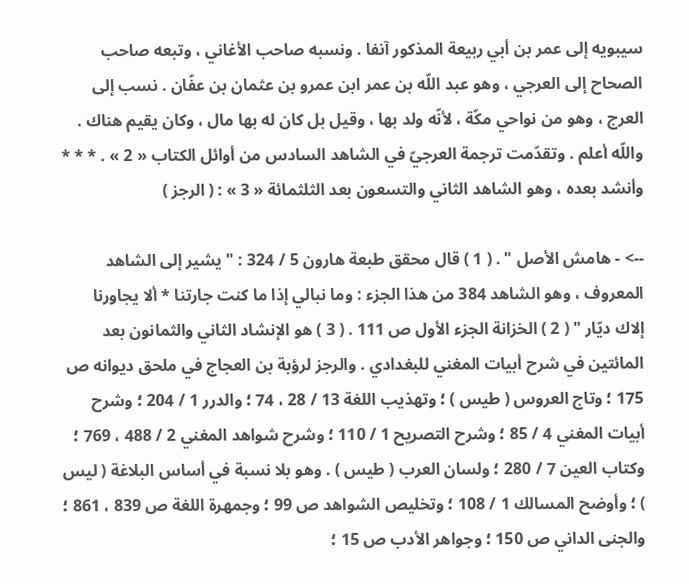سيبويه إلى عمر بن أبي ربيعة المذكور آنفا . ونسبه صاحب الأغاني ، وتبعه صاحب الصحاح إلى العرجي ، وهو عبد اللّه بن عمر ابن عمرو بن عثمان بن عفّان . نسب إلى العرج ، وهو من نواحي مكّة ، لأنّه ولد بها ، وقيل بل كان له بها مال ، وكان يقيم هناك . واللّه أعلم . وتقدّمت ترجمة العرجيّ في الشاهد السادس من أوائل الكتاب « 2 » . * * * وأنشد بعده ، وهو الشاهد الثاني والتسعون بعد الثلثمائة « 3 » : ( الرجز )

--> - هامش الأصل " . ( 1 ) قال محقق طبعة هارون 5 / 324 : " يشير إلى الشاهد المعروف ، وهو الشاهد 384 من هذا الجزء : وما نبالي إذا ما كنت جارتنا * ألا يجاورنا إلاك ديّار " ( 2 ) الخزانة الجزء الأول ص 111 . ( 3 ) هو الإنشاد الثاني والثمانون بعد المائتين في شرح أبيات المغني للبغدادي . والرجز لرؤبة بن العجاج في ملحق ديوانه ص 175 ؛ وتاج العروس ( طيس ) ؛ وتهذيب اللغة 13 / 28 ، 74 ؛ والدرر 1 / 204 ؛ وشرح أبيات المغني 4 / 85 ؛ وشرح التصريح 1 / 110 ؛ وشرح شواهد المغني 2 / 488 ، 769 ؛ وكتاب العين 7 / 280 ؛ ولسان العرب ( طيس ) . وهو بلا نسبة في أساس البلاغة ( ليس ) ؛ وأوضح المسالك 1 / 108 ؛ وتخليص الشواهد ص 99 ؛ وجمهرة اللغة ص 839 ، 861 ؛ والجنى الداني ص 150 ؛ وجواهر الأدب ص 15 ؛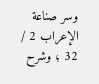وسر صناعة الإعراب 2 / 32 ؛ وشرح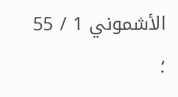الأشموني 1 / 55 ؛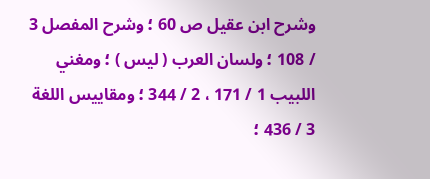وشرح ابن عقيل ص 60 ؛ وشرح المفصل 3 / 108 ؛ ولسان العرب ( ليس ) ؛ ومغني اللبيب 1 / 171 ، 2 / 344 ؛ ومقاييس اللغة 3 / 436 ؛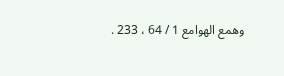وهمع الهوامع 1 / 64 ، 233 .